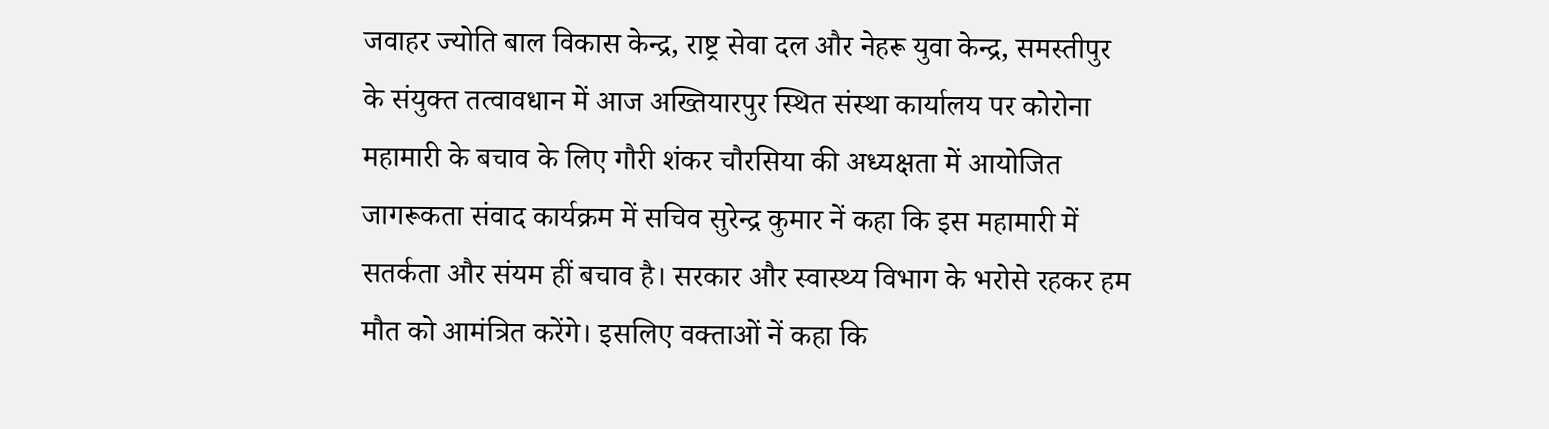जवाहर ज्योति बाल विकास केन्द्र, राष्ट्र सेवा दल और नेहरू युवा केन्द्र, समस्तीपुर के संयुक्त तत्वावधान में आज अख्तियारपुर स्थित संस्था कार्यालय पर कोरोना महामारी के बचाव के लिए गौरी शंकर चौरसिया की अध्यक्षता में आयोजित जागरूकता संवाद कार्यक्रम में सचिव सुरेन्द्र कुमार नें कहा कि इस महामारी में सतर्कता और संयम हीं बचाव है। सरकार और स्वास्थ्य विभाग के भरोसे रहकर हम मौत को आमंत्रित करेंगे। इसलिए वक्ताओं नें कहा कि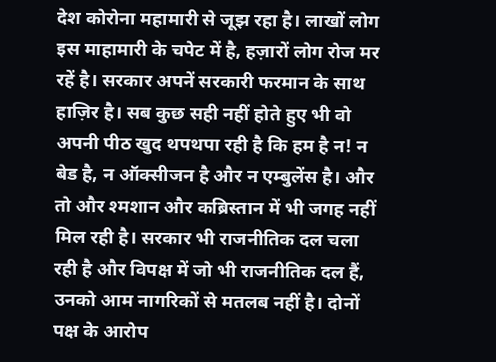देश कोरोना महामारी से जूझ रहा है। लाखों लोग इस माहामारी के चपेट में है, हज़ारों लोग रोज मर रहें है। सरकार अपनें सरकारी फरमान के साथ हाज़िर है। सब कुछ सही नहीं होते हुए भी वो अपनी पीठ खुद थपथपा रही है कि हम है न! न बेड है, न ऑक्सीजन है और न एम्बुलेंस है। और तो और श्मशान और कब्रिस्तान में भी जगह नहीं मिल रही है। सरकार भी राजनीतिक दल चला रही है और विपक्ष में जो भी राजनीतिक दल हैं, उनको आम नागरिकों से मतलब नहीं है। दोनों पक्ष के आरोप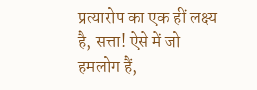प्रत्यारोप का एक हीं लक्ष्य है, सत्ता! ऐसे में जो हमलोग हैं,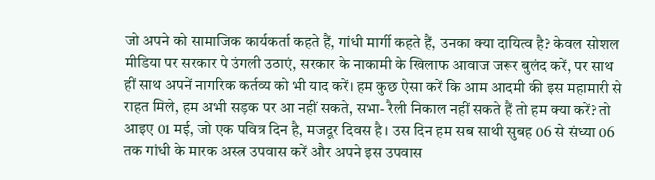जो अपने को सामाजिक कार्यकर्ता कहते हैं, गांधी मार्गी कहते हैं, उनका क्या दायित्व है? केवल सोशल मीडिया पर सरकार पे उंगली उठाएं, सरकार के नाकामी के खिलाफ आवाज जरूर बुलंद करें, पर साथ हीं साथ अपनें नागरिक कर्तव्य को भी याद करें। हम कुछ ऐसा करें कि आम आदमी की इस महामारी से राहत मिले, हम अभी सड़क पर आ नहीं सकते, सभा- रैली निकाल नहीं सकते हैं तो हम क्या करें? तो आइए 01 मई, जो एक पवित्र दिन है, मजदूर दिवस है। उस दिन हम सब साथी सुबह 06 से संध्या 06 तक गांधी के मारक अस्त्र उपवास करें और अपने इस उपवास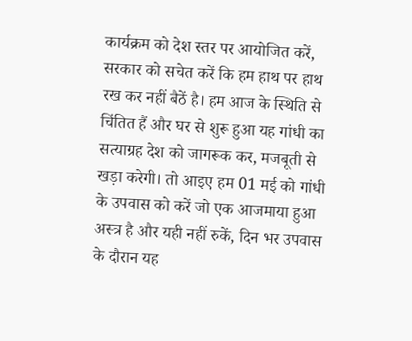कार्यक्रम को देश स्तर पर आयोजित करें, सरकार को सचेत करें कि हम हाथ पर हाथ रख कर नहीं बैठें है। हम आज के स्थिति से चिंतित हैं और घर से शुरू हुआ यह गांधी का सत्याग्रह देश को जागरूक कर, मजबूती से खड़ा करेगी। तो आइए हम 01 मई को गांधी के उपवास को करें जो एक आजमाया हुआ अस्त्र है और यही नहीं रुकें, दिन भर उपवास के दौरान यह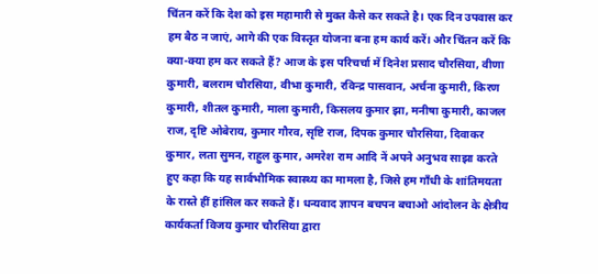चिंतन करें कि देश को इस महामारी से मुक्त कैसे कर सकते है। एक दिन उपवास कर हम बैठ न जाएं, आगे की एक विस्तृत योजना बना हम कार्य करें। और चिंतन करें कि क्या-क्या हम कर सकते हैं? आज के इस परिचर्चा में दिनेश प्रसाद चौरसिया, वीणा कुमारी, बलराम चौरसिया, वीभा कुमारी, रविन्द्र पासवान, अर्चना कुमारी, किरण कुमारी, शीतल कुमारी, माला कुमारी, किसलय कुमार झा, मनीषा कुमारी, काजल राज, दृष्टि ओबेराय, कुमार गौरव, सृष्टि राज, दिपक कुमार चौरसिया, दिवाकर कुमार, लता सुमन, राहुल कुमार, अमरेश राम आदि नें अपने अनुभव साझा करते हुए कहा कि यह सार्वभौमिक स्वास्थ्य का मामला है, जिसे हम गाँधी के शांतिमयता के रास्ते हीं हांसिल कर सकते हैं। धन्यवाद ज्ञापन बचपन बचाओ आंदोलन के क्षेत्रीय कार्यकर्ता विजय कुमार चौरसिया द्वारा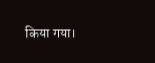किया गया।